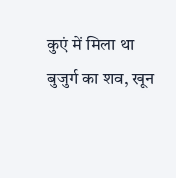कुएं में मिला था बुजुर्ग का शव, खून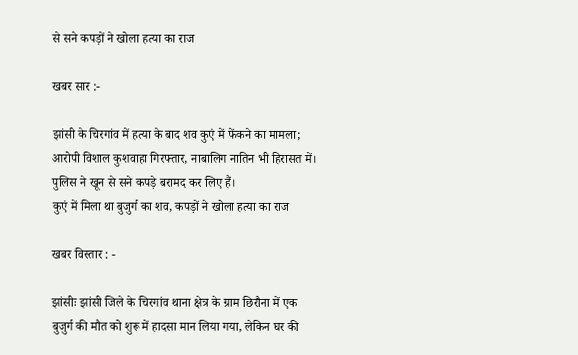से सने कपड़ों ने खोला हत्या का राज

खबर सार :-

झांसी के चिरगांव में हत्या के बाद शव कुएं में फेंकने का मामला; आरोपी विशाल कुशवाहा गिरफ्तार, नाबालिग नातिन भी हिरासत में। पुलिस ने खून से सने कपड़े बरामद कर लिए हैं।
कुएं में मिला था बुजुर्ग का शव, कपड़ों ने खोला हत्या का राज

खबर विस्तार : -

झांसीः झांसी जिले के चिरगांव थाना क्षेत्र के ग्राम छिरौना में एक बुजुर्ग की मौत को शुरू में हादसा मान लिया गया, लेकिन घर की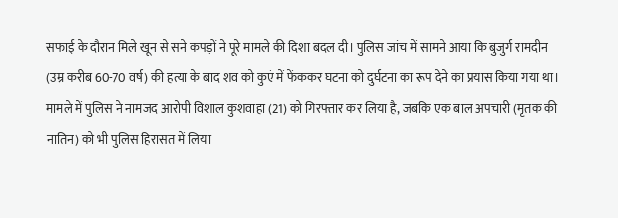सफाई के दौरान मिले खून से सने कपड़ों ने पूरे मामले की दिशा बदल दी। पुलिस जांच में सामने आया कि बुजुर्ग रामदीन (उम्र करीब 60-70 वर्ष) की हत्या के बाद शव को कुएं में फेंककर घटना को दुर्घटना का रूप देने का प्रयास किया गया था। मामले में पुलिस ने नामजद आरोपी विशाल कुशवाहा (21) को गिरफ्तार कर लिया है, जबकि एक बाल अपचारी (मृतक की नातिन) को भी पुलिस हिरासत में लिया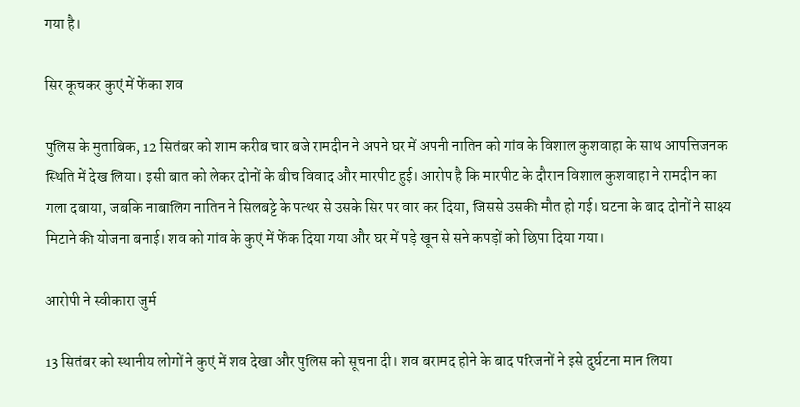गया है।

सिर कूचकर कुएं में फेंका शव

पुलिस के मुताबिक, 12 सितंबर को शाम करीब चार बजे रामदीन ने अपने घर में अपनी नातिन को गांव के विशाल कुशवाहा के साथ आपत्तिजनक स्थिति में देख लिया। इसी बात को लेकर दोनों के बीच विवाद और मारपीट हुई। आरोप है कि मारपीट के दौरान विशाल कुशवाहा ने रामदीन का गला दबाया, जबकि नाबालिग नातिन ने सिलबट्टे के पत्थर से उसके सिर पर वार कर दिया, जिससे उसकी मौत हो गई। घटना के बाद दोनों ने साक्ष्य मिटाने की योजना बनाई। शव को गांव के कुएं में फेंक दिया गया और घर में पड़े खून से सने कपड़ों को छिपा दिया गया।

आरोपी ने स्वीकारा जुर्म

13 सितंबर को स्थानीय लोगों ने कुएं में शव देखा और पुलिस को सूचना दी। शव बरामद होने के बाद परिजनों ने इसे दुर्घटना मान लिया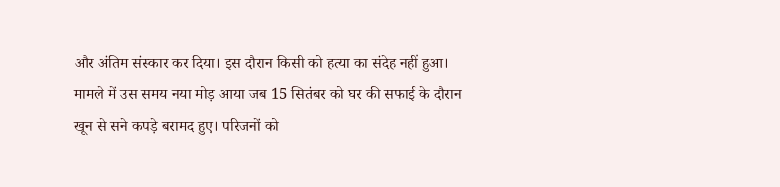और अंतिम संस्कार कर दिया। इस दौरान किसी को हत्या का संदेह नहीं हुआ। मामले में उस समय नया मोड़ आया जब 15 सितंबर को घर की सफाई के दौरान खून से सने कपड़े बरामद हुए। परिजनों को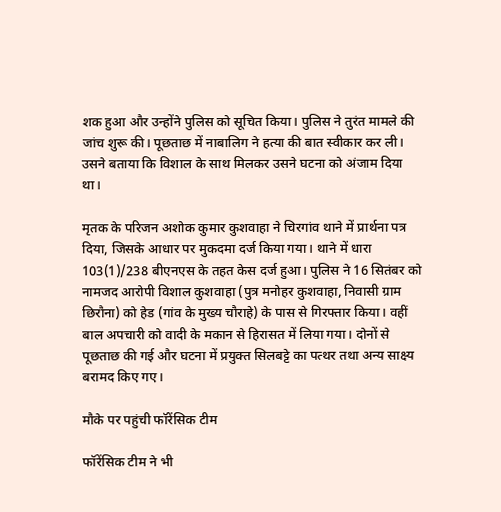शक हुआ और उन्होंने पुलिस को सूचित किया। पुलिस ने तुरंत मामले की जांच शुरू की। पूछताछ में नाबालिग ने हत्या की बात स्वीकार कर ली। उसने बताया कि विशाल के साथ मिलकर उसने घटना को अंजाम दिया था।

मृतक के परिजन अशोक कुमार कुशवाहा ने चिरगांव थाने में प्रार्थना पत्र दिया, जिसके आधार पर मुकदमा दर्ज किया गया। थाने में धारा 103(1)/238 बीएनएस के तहत केस दर्ज हुआ। पुलिस ने 16 सितंबर को नामजद आरोपी विशाल कुशवाहा (पुत्र मनोहर कुशवाहा, निवासी ग्राम छिरौना) को हेड (गांव के मुख्य चौराहे) के पास से गिरफ्तार किया। वहीं बाल अपचारी को वादी के मकान से हिरासत में लिया गया। दोनों से पूछताछ की गई और घटना में प्रयुक्त सिलबट्टे का पत्थर तथा अन्य साक्ष्य बरामद किए गए।

मौके पर पहुंची फॉरेंसिक टीम

फॉरेंसिक टीम ने भी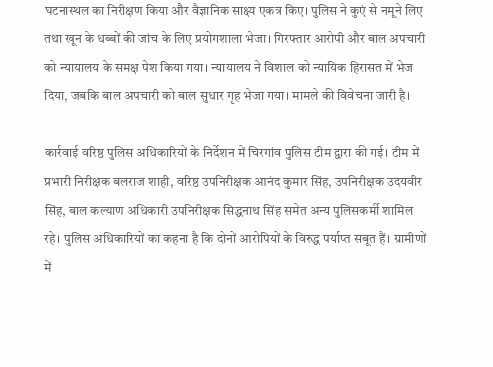घटनास्थल का निरीक्षण किया और वैज्ञानिक साक्ष्य एकत्र किए। पुलिस ने कुएं से नमूने लिए तथा खून के धब्बों की जांच के लिए प्रयोगशाला भेजा। गिरफ्तार आरोपी और बाल अपचारी को न्यायालय के समक्ष पेश किया गया। न्यायालय ने विशाल को न्यायिक हिरासत में भेज दिया, जबकि बाल अपचारी को बाल सुधार गृह भेजा गया। मामले की विवेचना जारी है।

कार्रवाई वरिष्ठ पुलिस अधिकारियों के निर्देशन में चिरगांव पुलिस टीम द्वारा की गई। टीम में प्रभारी निरीक्षक बलराज शाही, वरिष्ठ उपनिरीक्षक आनंद कुमार सिंह, उपनिरीक्षक उदयवीर सिंह, बाल कल्याण अधिकारी उपनिरीक्षक सिद्धनाथ सिंह समेत अन्य पुलिसकर्मी शामिल रहे। पुलिस अधिकारियों का कहना है कि दोनों आरोपियों के विरुद्ध पर्याप्त सबूत हैं। ग्रामीणों में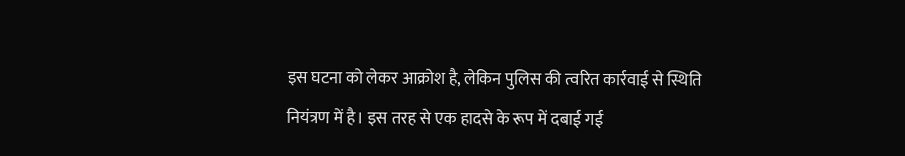इस घटना को लेकर आक्रोश है, लेकिन पुलिस की त्वरित कार्रवाई से स्थिति नियंत्रण में है। इस तरह से एक हादसे के रूप में दबाई गई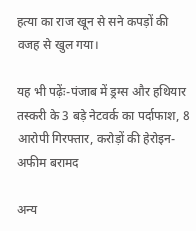हत्या का राज खून से सने कपड़ों की वजह से खुल गया।

यह भी पढ़ेंः-पंजाब में ड्रग्स और हथियार तस्करी के 3 बड़े नेटवर्क का पर्दाफाश, 8 आरोपी गिरफ्तार, करोड़ों की हेरोइन-अफीम बरामद

अन्य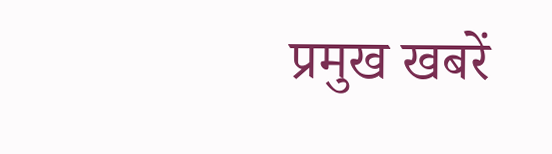प्रमुख खबरें